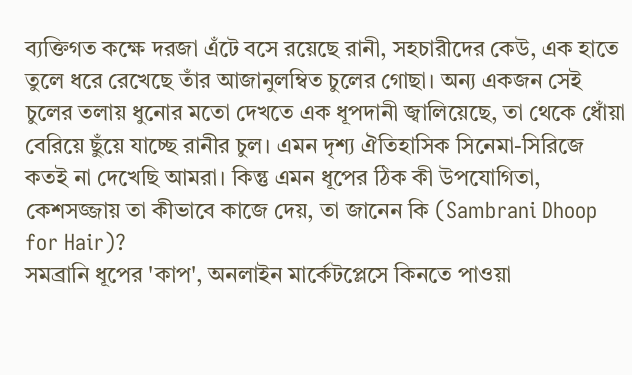ব্যক্তিগত কক্ষে দরজা এঁটে বসে রয়েছে রানী, সহচারীদের কেউ, এক হাতে তুলে ধরে রেখেছে তাঁর আজানুলম্বিত চুলের গোছা। অন্য একজন সেই চুলের তলায় ধুনোর মতো দেখতে এক ধূপদানী জ্বালিয়েছে, তা থেকে ধোঁয়া বেরিয়ে ছুঁয়ে যাচ্ছে রানীর চুল। এমন দৃশ্য ঐতিহাসিক সিনেমা-সিরিজে কতই না দেখেছি আমরা। কিন্তু এমন ধূপের ঠিক কী উপযোগিতা, কেশসজ্জায় তা কীভাবে কাজে দেয়, তা জানেন কি (Sambrani Dhoop for Hair)?
সমব্রানি ধূপের 'কাপ', অনলাইন মার্কেটপ্লেসে কিনতে পাওয়া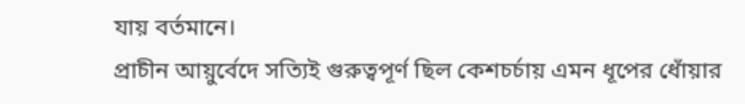যায় বর্তমানে।
প্রাচীন আয়ুর্বেদে সত্যিই গুরুত্বপূর্ণ ছিল কেশচর্চায় এমন ধূপের ধোঁয়ার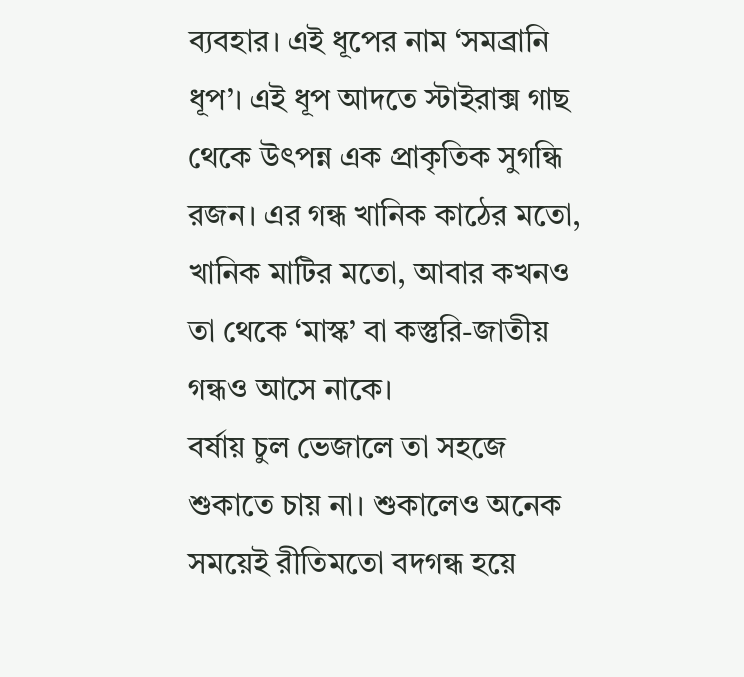ব্যবহার। এই ধূপের নাম ‘সমব্রানি ধূপ’। এই ধূপ আদতে স্টাইরাক্স গাছ থেকে উৎপন্ন এক প্রাকৃতিক সুগন্ধি রজন। এর গন্ধ খানিক কাঠের মতো, খানিক মাটির মতো, আবার কখনও তা থেকে ‘মাস্ক’ বা কস্তুরি-জাতীয় গন্ধও আসে নাকে।
বর্ষায় চুল ভেজালে তা সহজে শুকাতে চায় না। শুকালেও অনেক সময়েই রীতিমতো বদগন্ধ হয়ে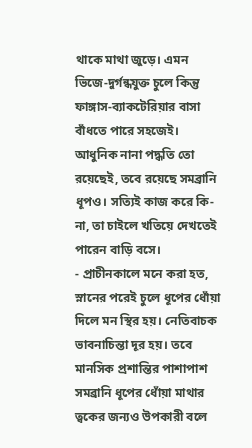থাকে মাথা জুড়ে। এমন ভিজে-দুর্গন্ধযুক্ত চুলে কিন্তু ফাঙ্গাস-ব্যাকটেরিয়ার বাসা বাঁধতে পারে সহজেই। আধুনিক নানা পদ্ধতি তো রয়েছেই, তবে রয়েছে সমব্রানি ধূপও। সত্যিই কাজ করে কি-না, তা চাইলে খতিয়ে দেখতেই পারেন বাড়ি বসে।
- প্রাচীনকালে মনে করা হত, স্নানের পরেই চুলে ধূপের ধোঁয়া দিলে মন স্থির হয়। নেতিবাচক ভাবনাচিন্তা দূর হয়। তবে মানসিক প্রশান্তির পাশাপাশ সমব্রানি ধূপের ধোঁয়া মাথার ত্বকের জন্যও উপকারী বলে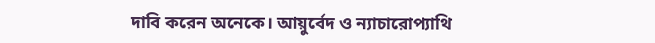দাবি করেন অনেকে। আয়ুর্বেদ ও ন্যাচারোপ্যাথি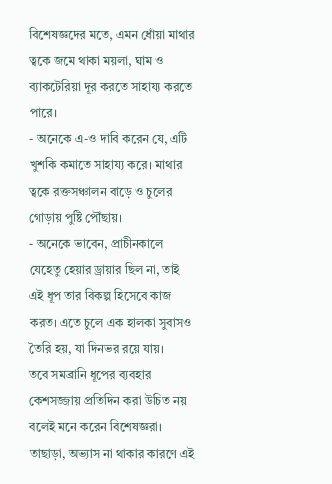বিশেষজ্ঞদের মতে, এমন ধোঁয়া মাথার ত্বকে জমে থাকা ময়লা, ঘাম ও ব্যাকটেরিয়া দূর করতে সাহায্য করতে পারে।
- অনেকে এ-ও দাবি করেন যে, এটি খুশকি কমাতে সাহায্য করে। মাথার ত্বকে রক্তসঞ্চালন বাড়ে ও চুলের গোড়ায় পুষ্টি পৌঁছায়।
- অনেকে ভাবেন, প্রাচীনকালে যেহেতু হেয়ার ড্রায়ার ছিল না, তাই এই ধূপ তার বিকল্প হিসেবে কাজ করত। এতে চুলে এক হালকা সুবাসও তৈরি হয়, যা দিনভর রয়ে যায়।
তবে সমব্রানি ধূপের ব্যবহার কেশসজ্জায় প্রতিদিন করা উচিত নয় বলেই মনে করেন বিশেষজ্ঞরা। তাছাড়া, অভ্যাস না থাকার কারণে এই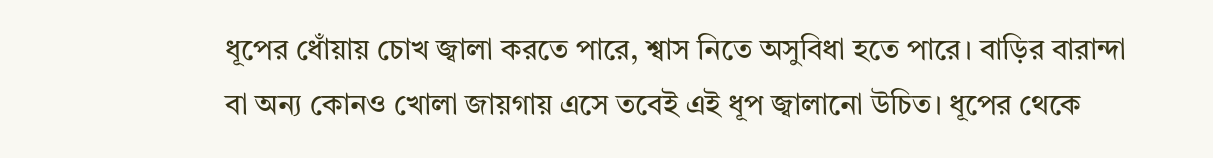ধূপের ধোঁয়ায় চোখ জ্বালা করতে পারে, শ্বাস নিতে অসুবিধা হতে পারে। বাড়ির বারান্দা বা অন্য কোনও খোলা জায়গায় এসে তবেই এই ধূপ জ্বালানো উচিত। ধূপের থেকে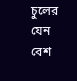চুলের যেন বেশ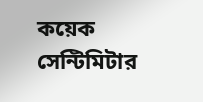কয়েক সেন্টিমিটার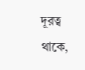দূরত্ব থাকে,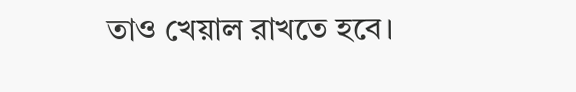তাও খেয়াল রাখতে হবে।